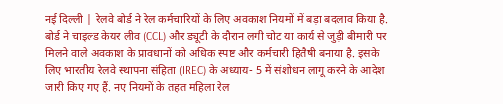नई दिल्ली | रेलवे बोर्ड ने रेल कर्मचारियों के लिए अवकाश नियमों में बड़ा बदलाव किया है. बोर्ड ने चाइल्ड केयर लीव (CCL) और ड्यूटी के दौरान लगी चोट या कार्य से जुड़ी बीमारी पर मिलने वाले अवकाश के प्रावधानों को अधिक स्पष्ट और कर्मचारी हितैषी बनाया है. इसके लिए भारतीय रेलवे स्थापना संहिता (IREC) के अध्याय- 5 में संशोधन लागू करने के आदेश जारी किए गए हैं. नए नियमों के तहत महिला रेल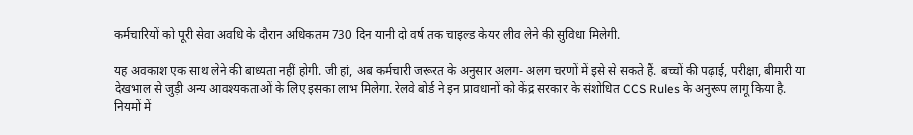कर्मचारियों को पूरी सेवा अवधि के दौरान अधिकतम 730 दिन यानी दो वर्ष तक चाइल्ड केयर लीव लेने की सुविधा मिलेगी.

यह अवकाश एक साथ लेने की बाध्यता नहीं होगी. जी हां, अब कर्मचारी जरूरत के अनुसार अलग- अलग चरणों में इसे से सकते हैं. बच्चों की पढ़ाई, परीक्षा, बीमारी या देखभाल से जुड़ी अन्य आवश्यकताओं के लिए इसका लाभ मिलेगा. रेलवे बोर्ड ने इन प्रावधानों को केंद्र सरकार के संशोधित CCS Rules के अनुरूप लागू किया है.
नियमों में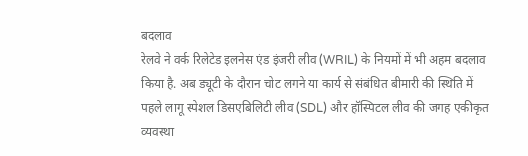बदलाव
रेलवे ने वर्क रिलेटेड इलनेस एंड इंजरी लीव (WRIL) के नियमों में भी अहम बदलाव किया है. अब ड्यूटी के दौरान चोट लगने या कार्य से संबंधित बीमारी की स्थिति में पहले लागू स्पेशल डिसएबिलिटी लीव (SDL) और हॉस्पिटल लीव की जगह एकीकृत व्यवस्था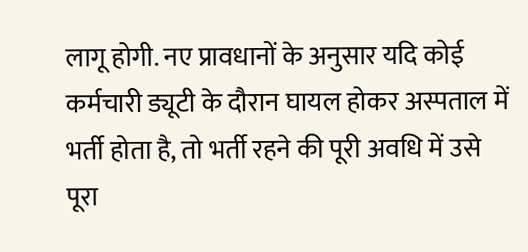लागू होगी. नए प्रावधानों के अनुसार यदि कोई कर्मचारी ड्यूटी के दौरान घायल होकर अस्पताल में भर्ती होता है, तो भर्ती रहने की पूरी अवधि में उसे पूरा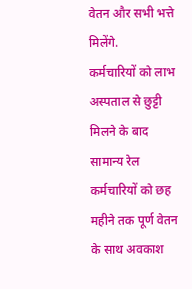वेतन और सभी भत्ते मिलेंगे.
कर्मचारियों को लाभ
अस्पताल से छुट्टी मिलने के बाद सामान्य रेल कर्मचारियों को छह महीने तक पूर्ण वेतन के साथ अवकाश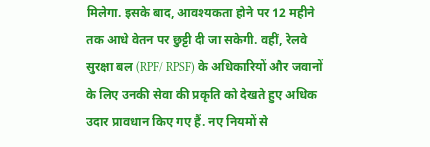मिलेगा. इसके बाद, आवश्यकता होने पर 12 महीने तक आधे वेतन पर छुट्टी दी जा सकेगी. वहीं, रेलवे सुरक्षा बल (RPF/ RPSF) के अधिकारियों और जवानों के लिए उनकी सेवा की प्रकृति को देखते हुए अधिक उदार प्रावधान किए गए हैं. नए नियमों से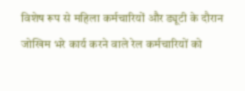विशेष रूप से महिला कर्मचारियों और ड्यूटी के दौरान जोखिम भरे कार्य करने वाले रेल कर्मचारियों को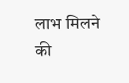लाभ मिलने की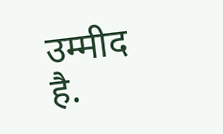उम्मीद है.